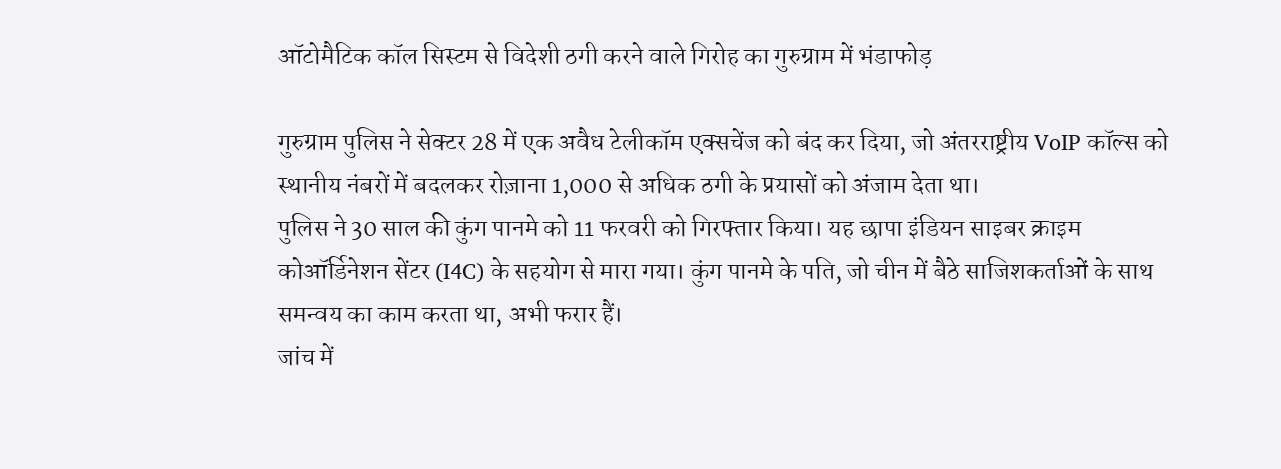ऑटोमैटिक कॉल सिस्टम से विदेशी ठगी करने वाले गिरोह का गुरुग्राम में भंडाफोड़

गुरुग्राम पुलिस ने सेक्टर 28 में एक अवैध टेलीकॉम एक्सचेंज को बंद कर दिया, जो अंतरराष्ट्रीय VoIP कॉल्स को स्थानीय नंबरों में बदलकर रोज़ाना 1,000 से अधिक ठगी के प्रयासों को अंजाम देता था।
पुलिस ने 30 साल की कुंग पानमे को 11 फरवरी को गिरफ्तार किया। यह छापा इंडियन साइबर क्राइम कोऑर्डिनेशन सेंटर (I4C) के सहयोग से मारा गया। कुंग पानमे के पति, जो चीन में बैठे साजिशकर्ताओं के साथ समन्वय का काम करता था, अभी फरार हैं।
जांच में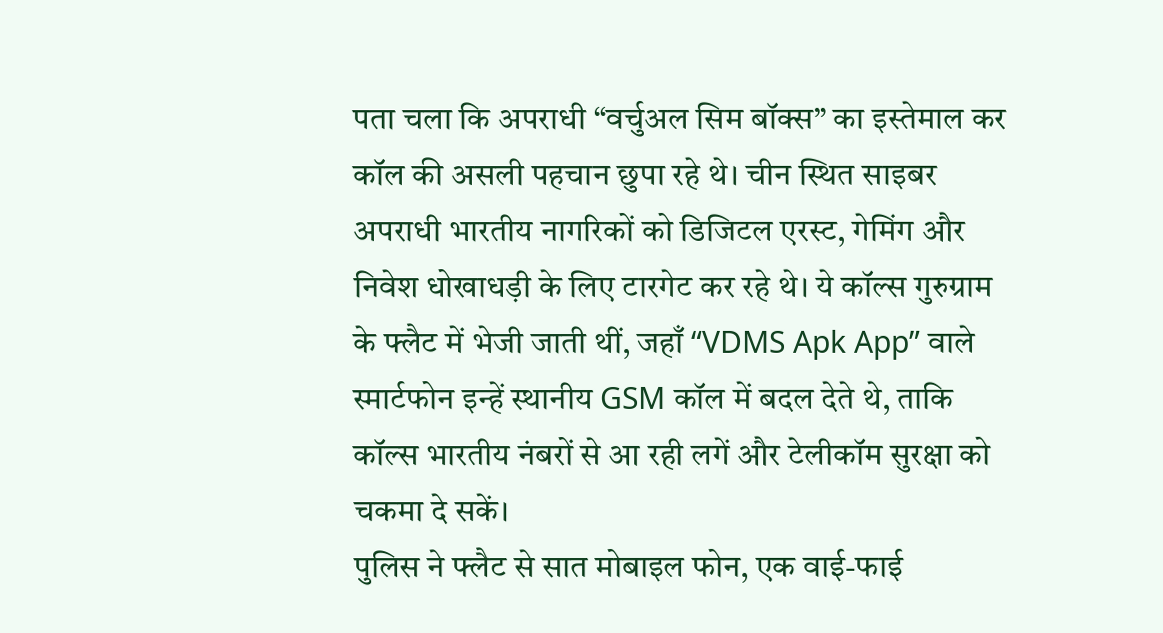पता चला कि अपराधी “वर्चुअल सिम बॉक्स” का इस्तेमाल कर कॉल की असली पहचान छुपा रहे थे। चीन स्थित साइबर अपराधी भारतीय नागरिकों को डिजिटल एरस्ट, गेमिंग और निवेश धोखाधड़ी के लिए टारगेट कर रहे थे। ये कॉल्स गुरुग्राम के फ्लैट में भेजी जाती थीं, जहाँ “VDMS Apk App” वाले स्मार्टफोन इन्हें स्थानीय GSM कॉल में बदल देते थे, ताकि कॉल्स भारतीय नंबरों से आ रही लगें और टेलीकॉम सुरक्षा को चकमा दे सकें।
पुलिस ने फ्लैट से सात मोबाइल फोन, एक वाई-फाई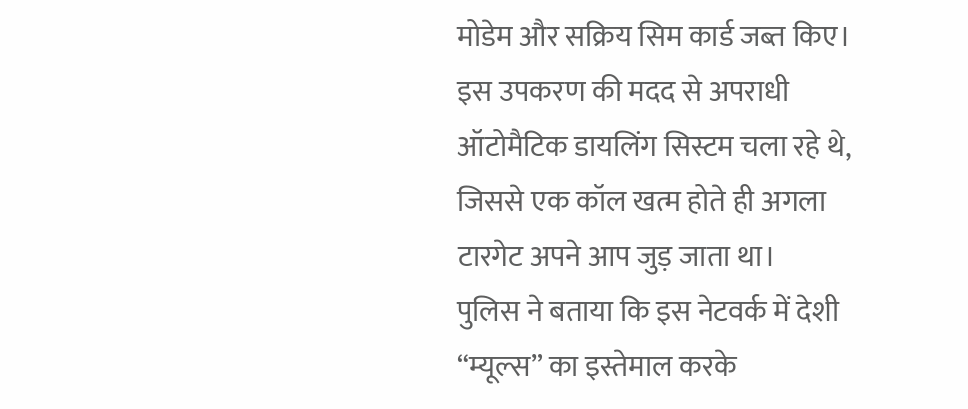मोडेम और सक्रिय सिम कार्ड जब्त किए। इस उपकरण की मदद से अपराधी ऑटोमैटिक डायलिंग सिस्टम चला रहे थे, जिससे एक कॉल खत्म होते ही अगला टारगेट अपने आप जुड़ जाता था।
पुलिस ने बताया कि इस नेटवर्क में देशी “म्यूल्स” का इस्तेमाल करके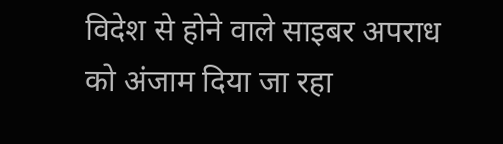विदेश से होने वाले साइबर अपराध को अंजाम दिया जा रहा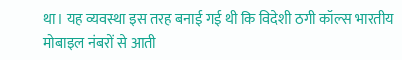था। यह व्यवस्था इस तरह बनाई गई थी कि विदेशी ठगी कॉल्स भारतीय मोबाइल नंबरों से आती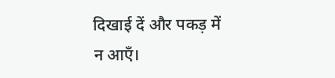दिखाई दें और पकड़ में न आएँ।